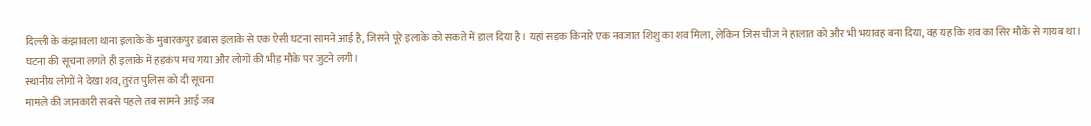दिल्ली के कंझावला थाना इलाके के मुबारकपुर डबास इलाके से एक ऐसी घटना सामने आई है, जिसने पूरे इलाके को सकते में डाल दिया है। यहां सड़क किनारे एक नवजात शिशु का शव मिला, लेकिन जिस चीज ने हालात को और भी भयावह बना दिया, वह यह कि शव का सिर मौके से गायब था। घटना की सूचना लगते ही इलाके में हड़कंप मच गया और लोगों की भीड़ मौके पर जुटने लगी।
स्थानीय लोगों ने देखा शव, तुरंत पुलिस को दी सूचना
मामले की जानकारी सबसे पहले तब सामने आई जब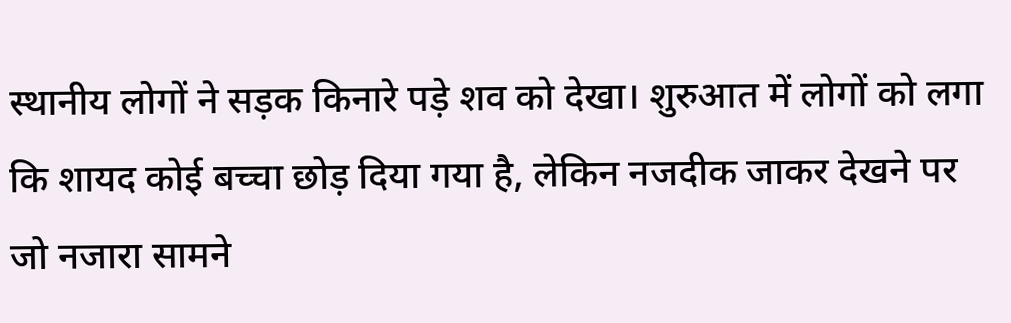स्थानीय लोगों ने सड़क किनारे पड़े शव को देखा। शुरुआत में लोगों को लगा कि शायद कोई बच्चा छोड़ दिया गया है, लेकिन नजदीक जाकर देखने पर जो नजारा सामने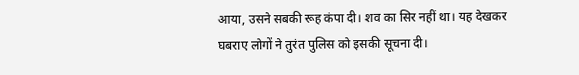आया, उसने सबकी रूह कंपा दी। शव का सिर नहीं था। यह देखकर घबराए लोगों ने तुरंत पुलिस को इसकी सूचना दी।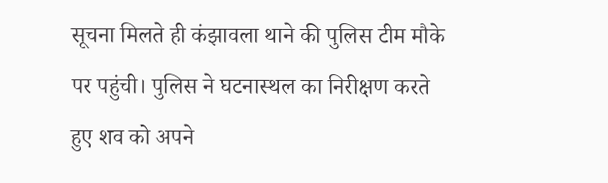सूचना मिलते ही कंझावला थाने की पुलिस टीम मौके पर पहुंची। पुलिस ने घटनास्थल का निरीक्षण करते हुए शव को अपने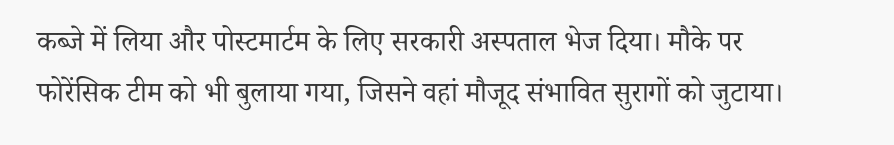कब्जे में लिया और पोस्टमार्टम के लिए सरकारी अस्पताल भेज दिया। मौके पर फोरेंसिक टीम को भी बुलाया गया, जिसने वहां मौजूद संभावित सुरागों को जुटाया।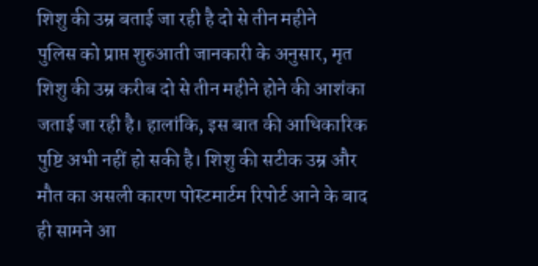शिशु की उम्र बताई जा रही है दो से तीन महीने
पुलिस को प्राप्त शुरुआती जानकारी के अनुसार, मृत शिशु की उम्र करीब दो से तीन महीने होने की आशंका जताई जा रही है। हालांकि, इस बात की आधिकारिक पुष्टि अभी नहीं हो सकी है। शिशु की सटीक उम्र और मौत का असली कारण पोस्टमार्टम रिपोर्ट आने के बाद ही सामने आ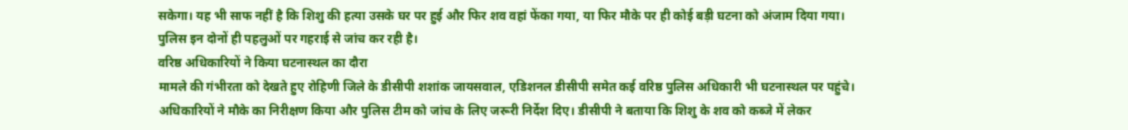सकेगा। यह भी साफ नहीं है कि शिशु की हत्या उसके घर पर हुई और फिर शव वहां फेंका गया, या फिर मौके पर ही कोई बड़ी घटना को अंजाम दिया गया। पुलिस इन दोनों ही पहलुओं पर गहराई से जांच कर रही है।
वरिष्ठ अधिकारियों ने किया घटनास्थल का दौरा
मामले की गंभीरता को देखते हुए रोहिणी जिले के डीसीपी शशांक जायसवाल, एडिशनल डीसीपी समेत कई वरिष्ठ पुलिस अधिकारी भी घटनास्थल पर पहुंचे। अधिकारियों ने मौके का निरीक्षण किया और पुलिस टीम को जांच के लिए जरूरी निर्देश दिए। डीसीपी ने बताया कि शिशु के शव को कब्जे में लेकर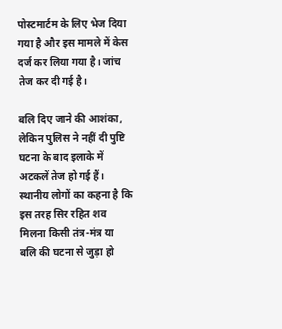पोस्टमार्टम के लिए भेज दिया गया है और इस मामले में केस दर्ज कर लिया गया है। जांच तेज कर दी गई है।

बलि दिए जाने की आशंका, लेकिन पुलिस ने नहीं दी पुष्टि
घटना के बाद इलाके में अटकलें तेज हो गई हैं। स्थानीय लोगों का कहना है कि इस तरह सिर रहित शव मिलना किसी तंत्र-मंत्र या बलि की घटना से जुड़ा हो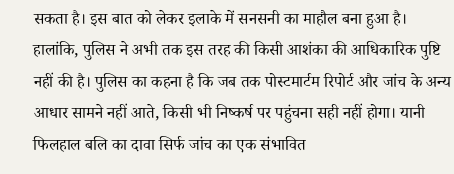सकता है। इस बात को लेकर इलाके में सनसनी का माहौल बना हुआ है। हालांकि, पुलिस ने अभी तक इस तरह की किसी आशंका की आधिकारिक पुष्टि नहीं की है। पुलिस का कहना है कि जब तक पोस्टमार्टम रिपोर्ट और जांच के अन्य आधार सामने नहीं आते, किसी भी निष्कर्ष पर पहुंचना सही नहीं होगा। यानी फिलहाल बलि का दावा सिर्फ जांच का एक संभावित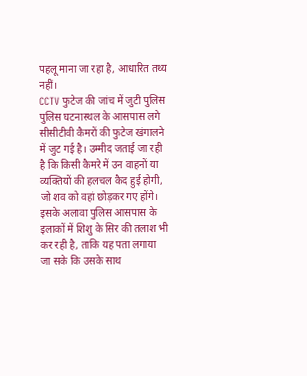पहलू माना जा रहा है, आधारित तथ्य नहीं।
CCTV फुटेज की जांच में जुटी पुलिस
पुलिस घटनास्थल के आसपास लगे सीसीटीवी कैमरों की फुटेज खंगालने में जुट गई है। उम्मीद जताई जा रही है कि किसी कैमरे में उन वाहनों या व्यक्तियों की हलचल कैद हुई होगी, जो शव को वहां छोड़कर गए होंगे। इसके अलावा पुलिस आसपास के इलाकों में शिशु के सिर की तलाश भी कर रही है, ताकि यह पता लगाया जा सके कि उसके साथ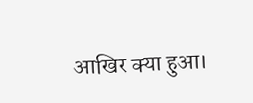आखिर क्या हुआ।